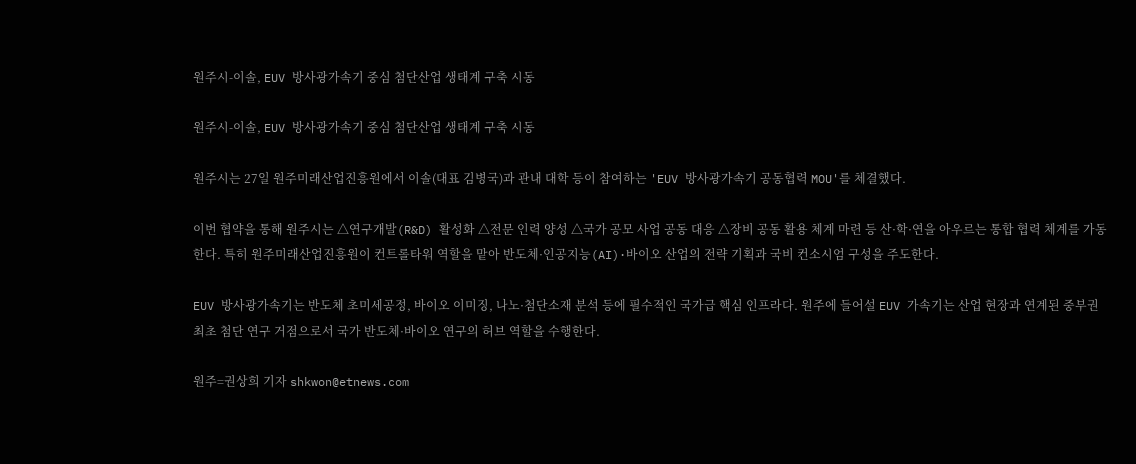원주시-이솔, EUV 방사광가속기 중심 첨단산업 생태계 구축 시동

원주시-이솔, EUV 방사광가속기 중심 첨단산업 생태계 구축 시동

원주시는 27일 원주미래산업진흥원에서 이솔(대표 김병국)과 관내 대학 등이 참여하는 'EUV 방사광가속기 공동협력 MOU'를 체결했다.

이번 협약을 통해 원주시는 △연구개발(R&D) 활성화 △전문 인력 양성 △국가 공모 사업 공동 대응 △장비 공동 활용 체계 마련 등 산·학·연을 아우르는 통합 협력 체계를 가동한다. 특히 원주미래산업진흥원이 컨트롤타워 역할을 맡아 반도체·인공지능(AI)·바이오 산업의 전략 기획과 국비 컨소시엄 구성을 주도한다.

EUV 방사광가속기는 반도체 초미세공정, 바이오 이미징, 나노·첨단소재 분석 등에 필수적인 국가급 핵심 인프라다. 원주에 들어설 EUV 가속기는 산업 현장과 연계된 중부권 최초 첨단 연구 거점으로서 국가 반도체·바이오 연구의 허브 역할을 수행한다.

원주=권상희 기자 shkwon@etnews.com